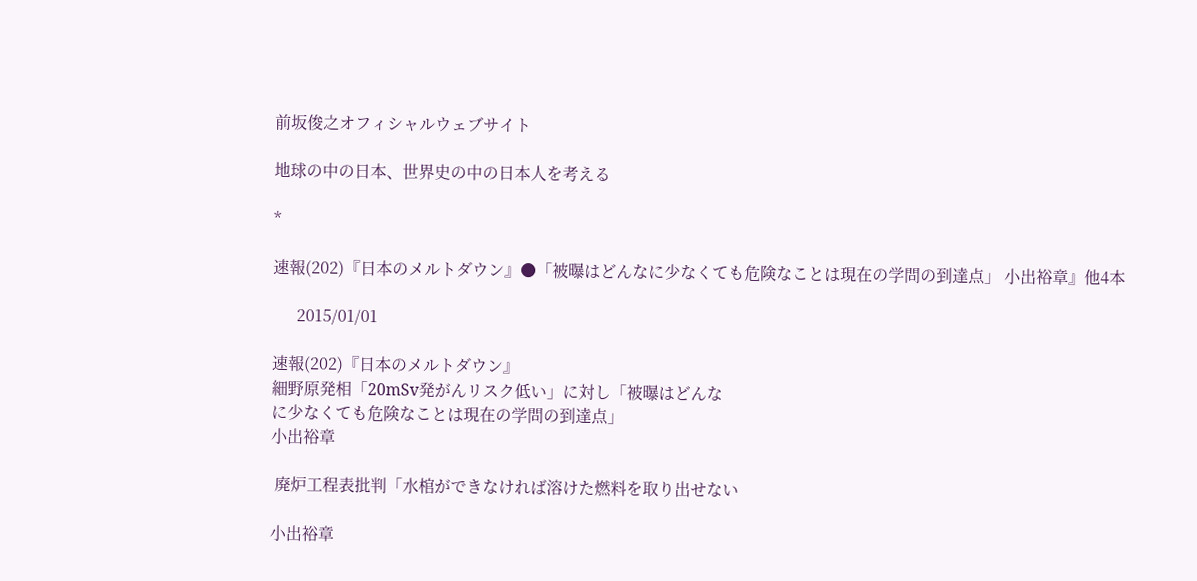前坂俊之オフィシャルウェブサイト

地球の中の日本、世界史の中の日本人を考える

*

速報(202)『日本のメルトダウン』●「被曝はどんなに少なくても危険なことは現在の学問の到達点」 小出裕章』他4本

      2015/01/01

速報(202)『日本のメルトダウン』
細野原発相「20mSv発がんリスク低い」に対し「被曝はどんな
に少なくても危険なことは現在の学問の到達点」
小出裕章

 廃炉工程表批判「水棺ができなければ溶けた燃料を取り出せない

小出裕章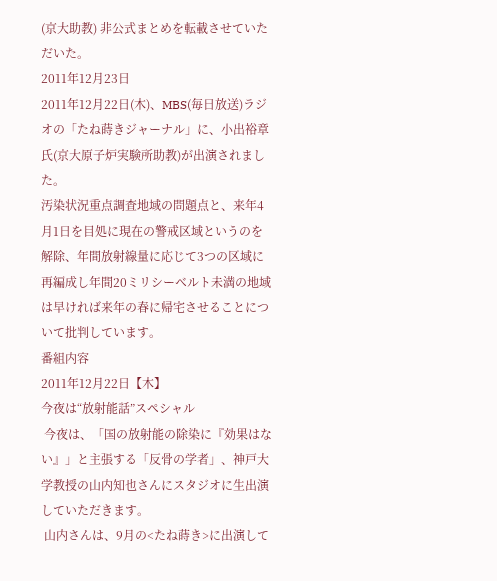(京大助教) 非公式まとめを転載させていただいた。
2011年12月23日
2011年12月22日(木)、MBS(毎日放送)ラジオの「たね蒔きジャーナル」に、小出裕章氏(京大原子炉実験所助教)が出演されました。
汚染状況重点調査地域の問題点と、来年4月1日を目処に現在の警戒区域というのを解除、年間放射線量に応じて3つの区域に再編成し年間20ミリシーベルト未満の地域は早ければ来年の春に帰宅させることについて批判しています。
番組内容
2011年12月22日【木】
今夜は“放射能話”スペシャル
 今夜は、「国の放射能の除染に『効果はない』」と主張する「反骨の学者」、神戸大学教授の山内知也さんにスタジオに生出演していただきます。
 山内さんは、9月の<たね蒔き>に出演して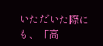いただいた際にも、「高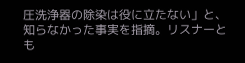圧洗浄器の除染は役に立たない」と、知らなかった事実を指摘。リスナーとも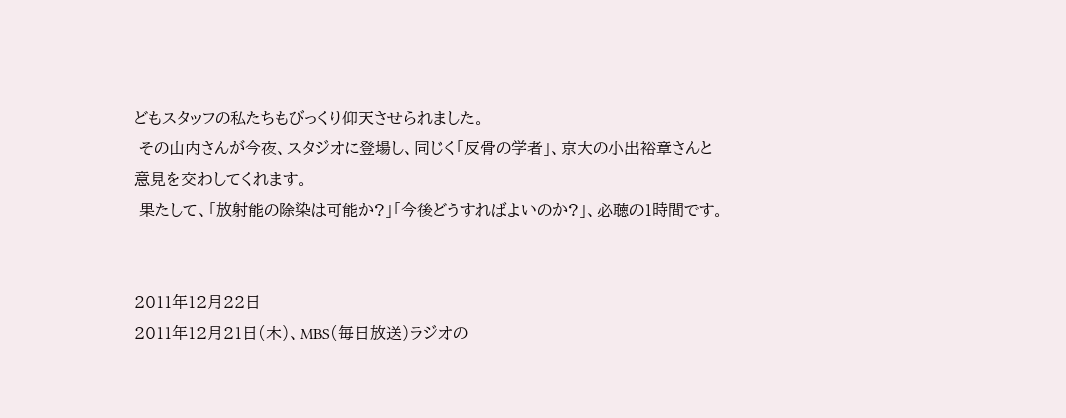どもスタッフの私たちもびっくり仰天させられました。
 その山内さんが今夜、スタジオに登場し、同じく「反骨の学者」、京大の小出裕章さんと意見を交わしてくれます。
 果たして、「放射能の除染は可能か?」「今後どうすればよいのか?」、必聴の1時間です。


2011年12月22日
2011年12月21日(木)、MBS(毎日放送)ラジオの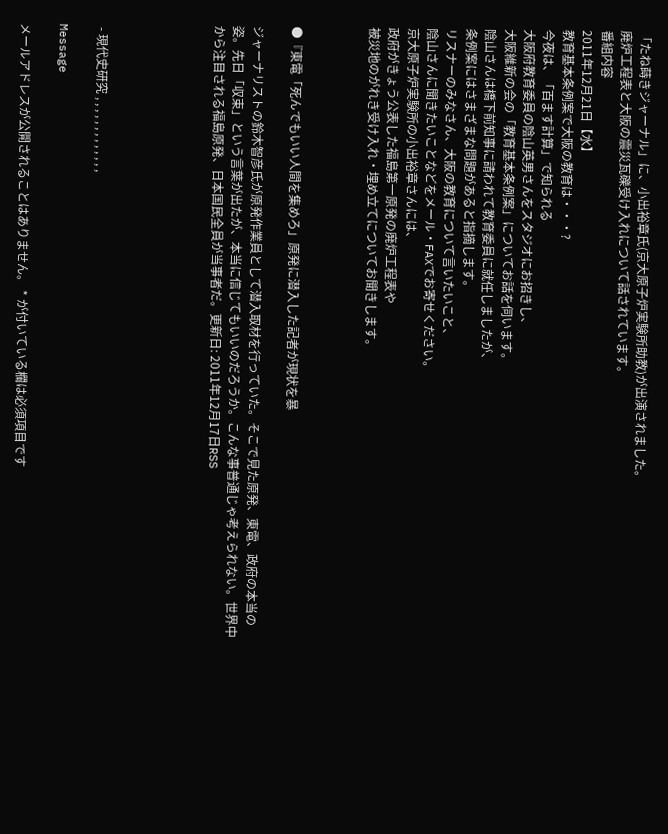「たね蒔きジャーナル」に、小出裕章氏(京大原子炉実験所助教)が出演されました。
廃炉工程表と大阪の震災瓦礫受け入れについて話されています。
番組内容
2011年12月21日【水】
教育基本条例案で大阪の教育は・・・?
今夜は、「百ます計算」で知られる
大阪府教育委員の陰山英男さんをスタジオにお招きし、
大阪維新の会の「教育基本条例案」についてお話を伺います。
陰山さんは橋下前知事に請われて教育委員に就任しましたが、
条例案にはさまざまな問題があると指摘します。
リスナーのみなさん、大阪の教育について言いたいこと、
陰山さんに聞きたいことなどをメール・FAXでお寄せください。
京大原子炉実験所の小出裕章さんには、
政府がきょう公表した福島第一原発の廃炉工程表や
被災地のがれき受け入れ・埋め立てについてお聞きします。



●『東電「死んでもいい人間を集めろ」原発に潜入した記者が現状を暴

ジャーナリストの鈴木智彦氏が原発作業員として潜入取材を行っていた。そこで見た原発、東電、政府の本当の姿。先日「収束」という言葉が出たが、本当に信じてもいいのだろうか。こんな事普通じゃ考えられない。世界中から注目される福島原発、日本国民全員が当事者だ。更新日: 2011年12月17日RSS





 - 現代史研究 , , , , , , , , , , , , ,

Message

メールアドレスが公開されることはありません。 * が付いている欄は必須項目です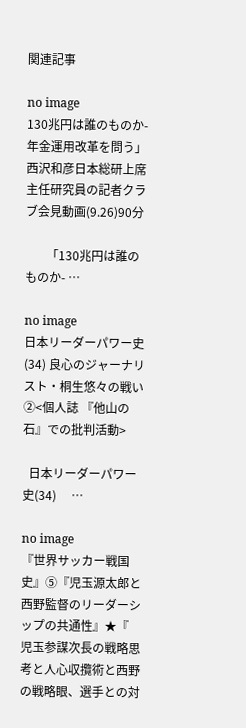関連記事

no image
130兆円は誰のものか-年金運用改革を問う」 西沢和彦日本総研上席主任研究員の記者クラブ会見動画(9.26)90分

       「130兆円は誰のものか- …

no image
日本リーダーパワー史(34) 良心のジャーナリスト・桐生悠々の戦い②<個人誌 『他山の石』での批判活動>

  日本リーダーパワー史(34)     …

no image
『世界サッカー戦国史』➄『児玉源太郎と西野監督のリーダーシップの共通性』★『 児玉参謀次長の戦略思考と人心収攬術と西野の戦略眼、選手との対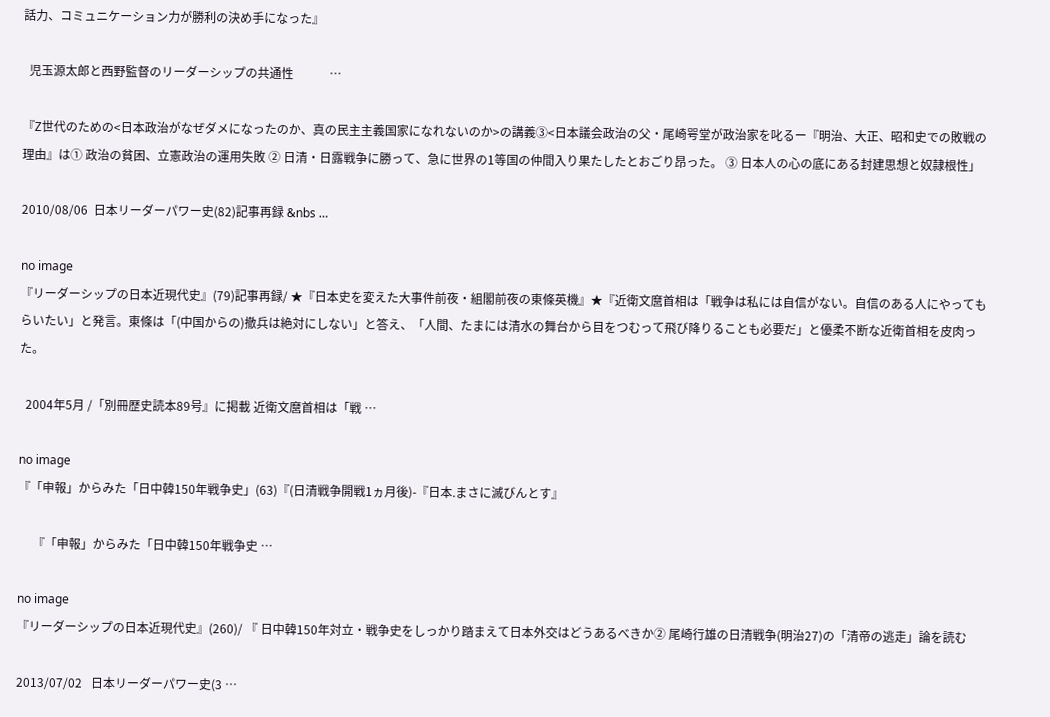話力、コミュニケーション力が勝利の決め手になった』

  児玉源太郎と西野監督のリーダーシップの共通性            …

『Z世代のための<日本政治がなぜダメになったのか、真の民主主義国家になれないのか>の講義③<日本議会政治の父・尾崎咢堂が政治家を叱るー『明治、大正、昭和史での敗戦の理由』は① 政治の貧困、立憲政治の運用失敗 ② 日清・日露戦争に勝って、急に世界の1等国の仲間入り果たしたとおごり昂った。 ③ 日本人の心の底にある封建思想と奴隷根性」

2010/08/06  日本リーダーパワー史(82)記事再録 &nbs …

no image
『リーダーシップの日本近現代史』(79)記事再録/ ★『日本史を変えた大事件前夜・組閣前夜の東條英機』★『近衛文麿首相は「戦争は私には自信がない。自信のある人にやってもらいたい」と発言。東條は「(中国からの)撤兵は絶対にしない」と答え、「人間、たまには清水の舞台から目をつむって飛び降りることも必要だ」と優柔不断な近衛首相を皮肉った。

  2004年5月 /「別冊歴史読本89号』に掲載 近衛文麿首相は「戦 …

no image
『「申報」からみた「日中韓150年戦争史」(63)『(日清戦争開戦1ヵ月後)-『日本.まさに滅びんとす』

     『「申報」からみた「日中韓150年戦争史 …

no image
『リーダーシップの日本近現代史』(260)/ 『 日中韓150年対立・戦争史をしっかり踏まえて日本外交はどうあるべきか② 尾崎行雄の日清戦争(明治27)の「清帝の逃走」論を読む

2013/07/02   日本リーダーパワー史(3 …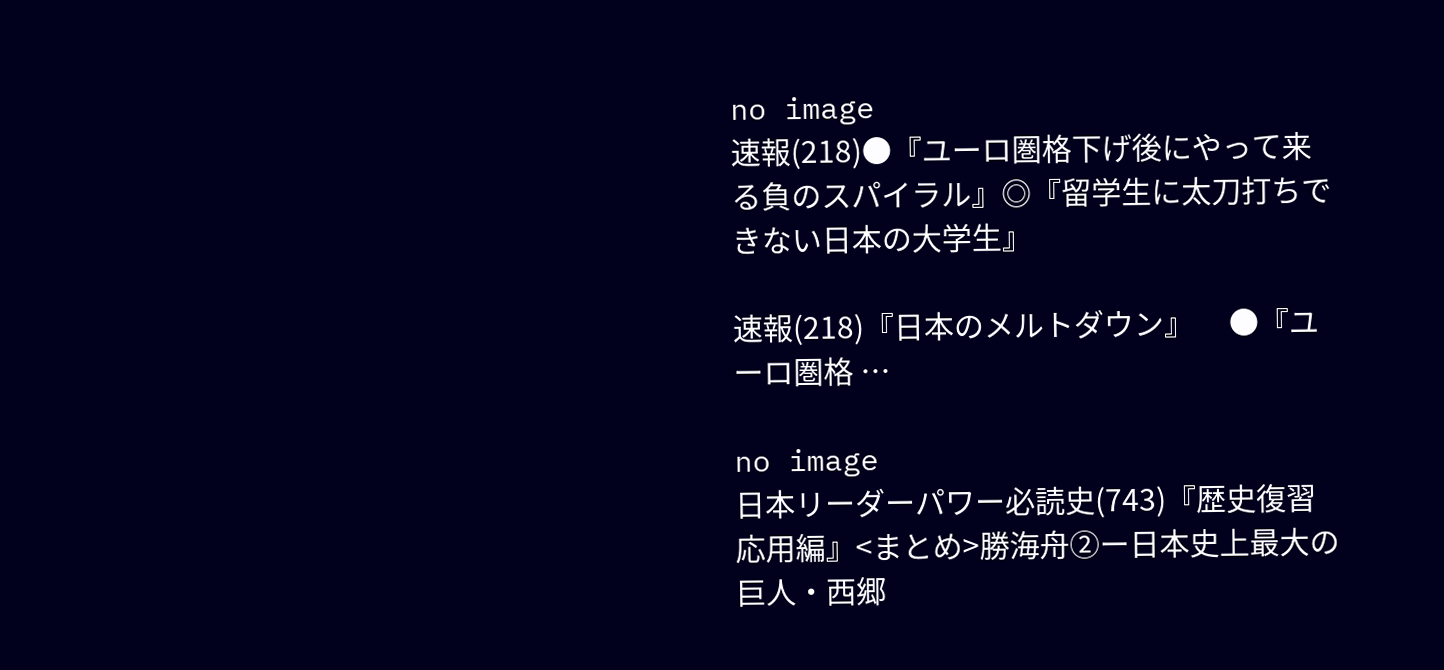no image
速報(218)●『ユーロ圏格下げ後にやって来る負のスパイラル』◎『留学生に太刀打ちできない日本の大学生』

速報(218)『日本のメルトダウン』     ●『ユーロ圏格 …

no image
日本リーダーパワー必読史(743)『歴史復習応用編』<まとめ>勝海舟②ー日本史上最大の巨人・西郷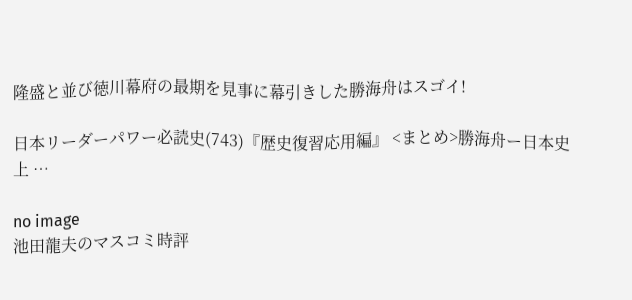隆盛と並び徳川幕府の最期を見事に幕引きした勝海舟はスゴイ!

日本リーダーパワー必読史(743)『歴史復習応用編』 <まとめ>勝海舟ー日本史上 …

no image
池田龍夫のマスコミ時評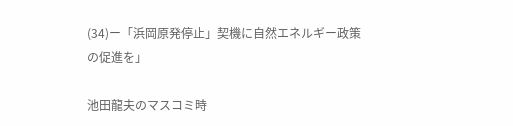(34)ー「浜岡原発停止」契機に自然エネルギー政策の促進を」

池田龍夫のマスコミ時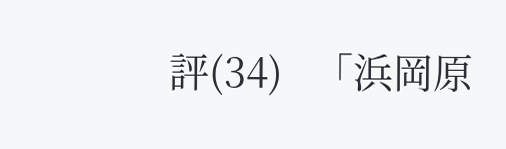評(34)   「浜岡原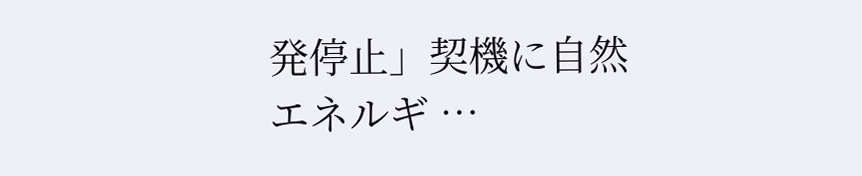発停止」契機に自然エネルギ …